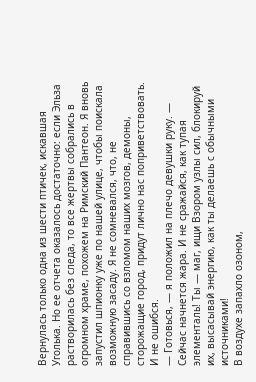Вернулась только одна из шести птичек, искавшая Уголька. Но ее отчета оказалось достаточно: если Эльза растворилась без следа, то все жертвы собрались в огромном храме, похожем на Римский Пантеон. Я вновь запустил шпионку уже по нашей улице, чтобы поискала возможную засаду. Я не сомневался, что, не справившись со взломом наших мозгов, демоны, сторожащие город, придут лично нас поприветствовать. И не ошибся.
— Готовься, — я положил на плечо девушки руку. — Сейчас начнется жара. И не сражайся, как тупая элементаль! Ты — маг, ищи Взором узлы сил, блокируй их, высасывай энергию, как ты делаешь с обычными источниками!
В воздухе запахло озоном,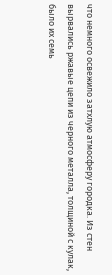что немного освежило затхлую атмосферу городка. Из стен вырвались ржавые цепи из черного металла, толщиной с кулак, было их семь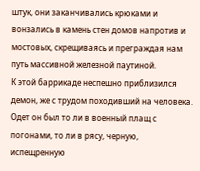штук, они заканчивались крюками и вонзались в камень стен домов напротив и мостовых, скрещиваясь и преграждая нам путь массивной железной паутиной.
К этой баррикаде неспешно приблизился демон, же с трудом походивший на человека. Одет он был то ли в военный плащ с погонами, то ли в рясу, черную, испещренную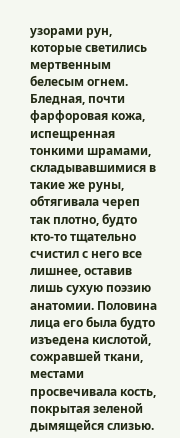узорами рун, которые светились мертвенным белесым огнем. Бледная, почти фарфоровая кожа, испещренная тонкими шрамами, складывавшимися в такие же руны, обтягивала череп так плотно, будто кто-то тщательно счистил с него все лишнее, оставив лишь сухую поэзию анатомии. Половина лица его была будто изъедена кислотой, сожравшей ткани, местами просвечивала кость, покрытая зеленой дымящейся слизью.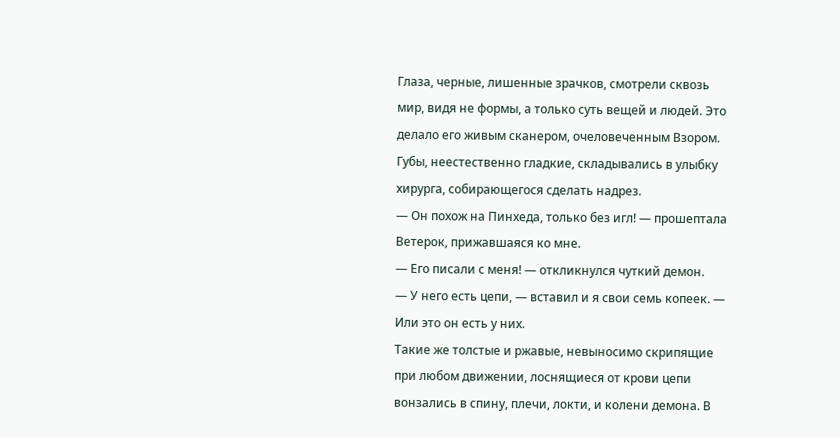Глаза, черные, лишенные зрачков, смотрели сквозь мир, видя не формы, а только суть вещей и людей. Это делало его живым сканером, очеловеченным Взором. Губы, неестественно гладкие, складывались в улыбку хирурга, собирающегося сделать надрез.
— Он похож на Пинхеда, только без игл! — прошептала Ветерок, прижавшаяся ко мне.
— Его писали с меня! — откликнулся чуткий демон.
— У него есть цепи, — вставил и я свои семь копеек. — Или это он есть у них.
Такие же толстые и ржавые, невыносимо скрипящие при любом движении, лоснящиеся от крови цепи вонзались в спину, плечи, локти, и колени демона. В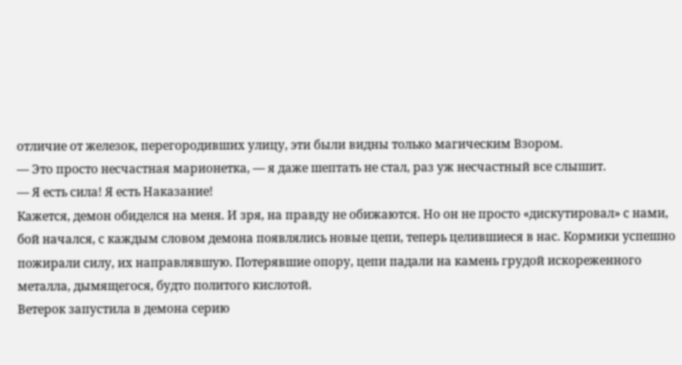отличие от железок, перегородивших улицу, эти были видны только магическим Взором.
— Это просто несчастная марионетка, — я даже шептать не стал, раз уж несчастный все слышит.
— Я есть сила! Я есть Наказание!
Кажется, демон обиделся на меня. И зря, на правду не обижаются. Но он не просто «дискутировал» с нами, бой начался, с каждым словом демона появлялись новые цепи, теперь целившиеся в нас. Кормики успешно пожирали силу, их направлявшую. Потерявшие опору, цепи падали на камень грудой искореженного металла, дымящегося, будто политого кислотой.
Ветерок запустила в демона серию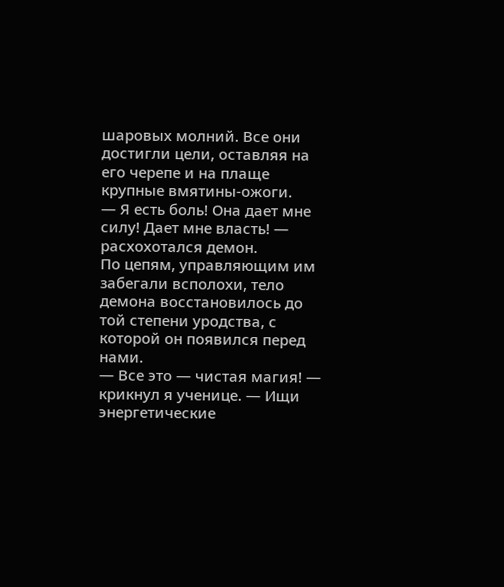шаровых молний. Все они достигли цели, оставляя на его черепе и на плаще крупные вмятины-ожоги.
— Я есть боль! Она дает мне силу! Дает мне власть! — расхохотался демон.
По цепям, управляющим им забегали всполохи, тело демона восстановилось до той степени уродства, с которой он появился перед нами.
— Все это — чистая магия! — крикнул я ученице. — Ищи энергетические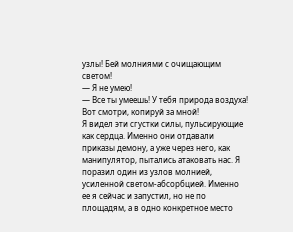узлы! Бей молниями с очищающим светом!
— Я не умею!
— Все ты умеешь! У тебя природа воздуха! Вот смотри, копируй за мной!
Я видел эти сгустки силы, пульсирующие как сердца. Именно они отдавали приказы демону, а уже через него, как манипулятор, пытались атаковать нас. Я поразил один из узлов молнией, усиленной светом-абсорбцией. Именно ее я сейчас и запустил, но не по площадям, а в одно конкретное место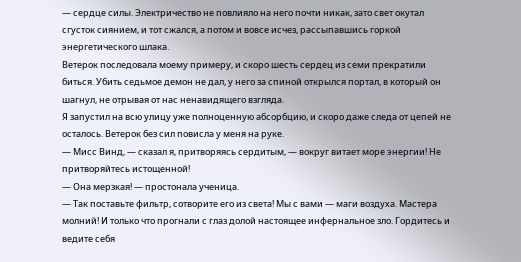— сердце силы. Электричество не повлияло на него почти никак, зато свет окутал сгусток сиянием, и тот сжался, а потом и вовсе исчез, рассыпавшись горкой энергетического шлака.
Ветерок последовала моему примеру, и скоро шесть сердец из семи прекратили биться. Убить седьмое демон не дал, у него за спиной открылся портал, в который он шагнул, не отрывая от нас ненавидящего взгляда.
Я запустил на всю улицу уже полноценную абсорбцию, и скоро даже следа от цепей не осталось. Ветерок без сил повисла у меня на руке.
— Мисс Винд, — сказал я, притворяясь сердитым, — вокруг витает море энергии! Не притворяйтесь истощенной!
— Она мерзкая! — простонала ученица.
— Так поставьте фильтр, сотворите его из света! Мы с вами — маги воздуха. Мастера молний! И только что прогнали с глаз долой настоящее инфернальное зло. Гордитесь и ведите себя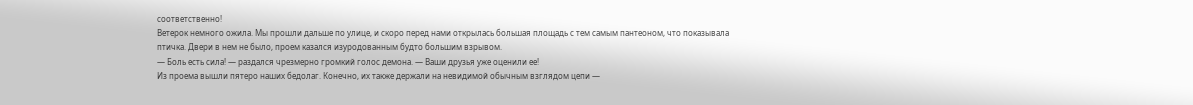соответственно!
Ветерок немного ожила. Мы прошли дальше по улице, и скоро перед нами открылась большая площадь с тем самым пантеоном, что показывала птичка. Двери в нем не было, проем казался изуродованным будто большим взрывом.
— Боль есть сила! — раздался чрезмерно громкий голос демона. — Ваши друзья уже оценили ее!
Из проема вышли пятеро наших бедолаг. Конечно, их также держали на невидимой обычным взглядом цепи —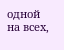одной на всех,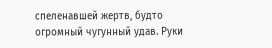спеленавшей жертв, будто огромный чугунный удав. Руки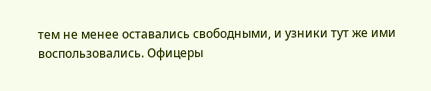тем не менее оставались свободными, и узники тут же ими воспользовались. Офицеры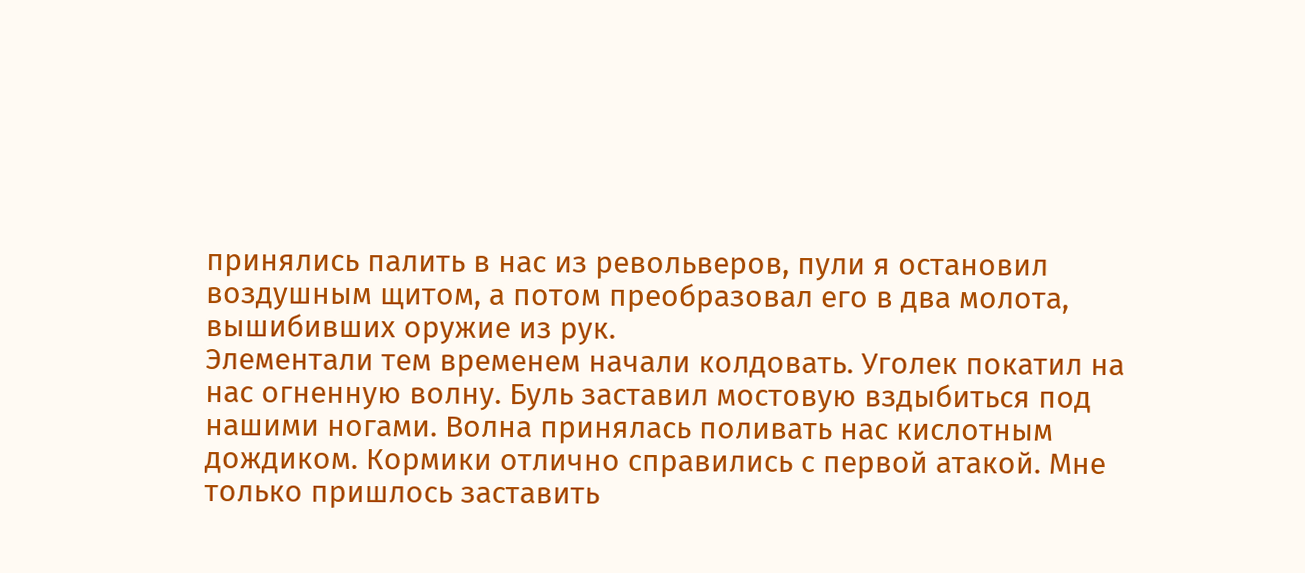принялись палить в нас из револьверов, пули я остановил воздушным щитом, а потом преобразовал его в два молота, вышибивших оружие из рук.
Элементали тем временем начали колдовать. Уголек покатил на нас огненную волну. Буль заставил мостовую вздыбиться под нашими ногами. Волна принялась поливать нас кислотным дождиком. Кормики отлично справились с первой атакой. Мне только пришлось заставить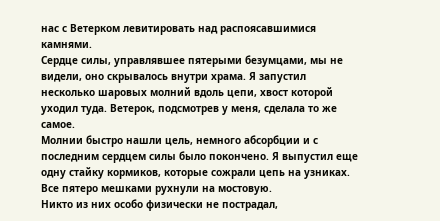нас с Ветерком левитировать над распоясавшимися камнями.
Сердце силы, управлявшее пятерыми безумцами, мы не видели, оно скрывалось внутри храма. Я запустил несколько шаровых молний вдоль цепи, хвост которой уходил туда. Ветерок, подсмотрев у меня, сделала то же самое.
Молнии быстро нашли цель, немного абсорбции и с последним сердцем силы было покончено. Я выпустил еще одну стайку кормиков, которые сожрали цепь на узниках. Все пятеро мешками рухнули на мостовую.
Никто из них особо физически не пострадал,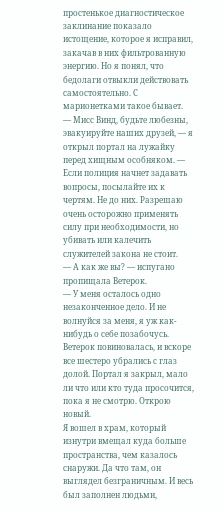простенькое диагностическое заклинание показало истощение, которое я исправил, закачав в них фильтрованную энергию. Но я понял, что бедолаги отвыкли действовать самостоятельно. С марионетками такое бывает.
— Мисс Винд, будьте любезны, эвакуируйте наших друзей, — я открыл портал на лужайку перед хищным особняком. — Если полиция начнет задавать вопросы, посылайте их к чертям. Не до них. Разрешаю очень осторожно применять силу при необходимости, но убивать или калечить служителей закона не стоит.
— А как же вы? — испугано пропищала Ветерок.
— У меня осталось одно незаконченное дело. И не волнуйся за меня, я уж как-нибудь о себе позабочусь.
Ветерок повиновалась, и вскоре все шестеро убрались с глаз долой. Портал я закрыл, мало ли что или кто туда просочится, пока я не смотрю. Открою новый.
Я вошел в храм, который изнутри вмещал куда больше пространства, чем казалось снаружи. Да что там, он выглядел безграничным. И весь был заполнен людьми,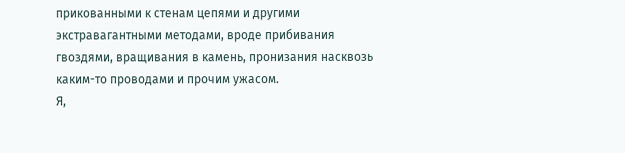прикованными к стенам цепями и другими экстравагантными методами, вроде прибивания гвоздями, вращивания в камень, пронизания насквозь каким-то проводами и прочим ужасом.
Я,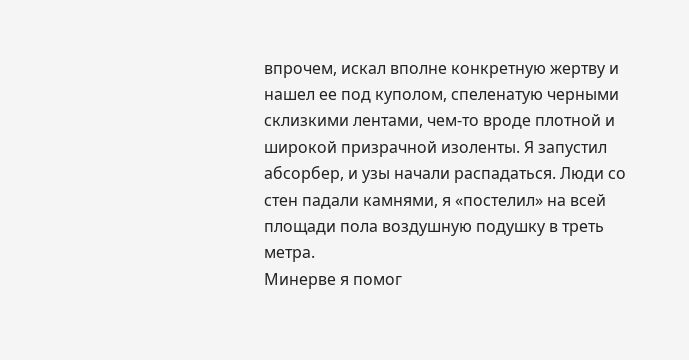впрочем, искал вполне конкретную жертву и нашел ее под куполом, спеленатую черными склизкими лентами, чем-то вроде плотной и широкой призрачной изоленты. Я запустил абсорбер, и узы начали распадаться. Люди со стен падали камнями, я «постелил» на всей площади пола воздушную подушку в треть метра.
Минерве я помог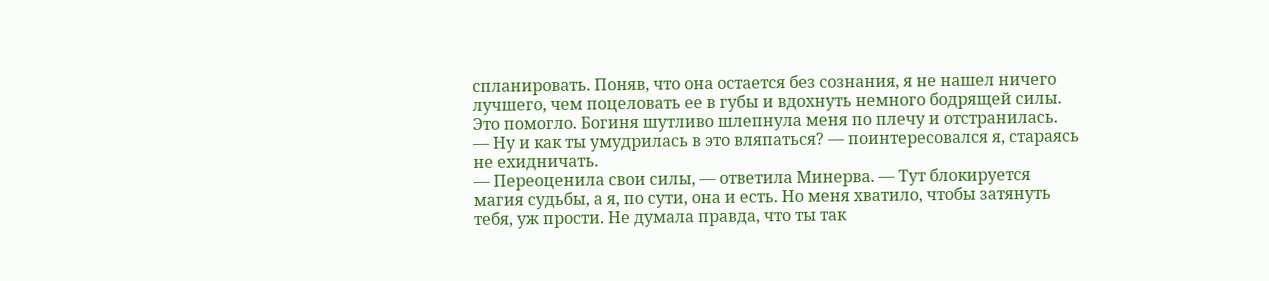спланировать. Поняв, что она остается без сознания, я не нашел ничего лучшего, чем поцеловать ее в губы и вдохнуть немного бодрящей силы. Это помогло. Богиня шутливо шлепнула меня по плечу и отстранилась.
— Ну и как ты умудрилась в это вляпаться? — поинтересовался я, стараясь не ехидничать.
— Переоценила свои силы, — ответила Минерва. — Тут блокируется магия судьбы, а я, по сути, она и есть. Но меня хватило, чтобы затянуть тебя, уж прости. Не думала правда, что ты так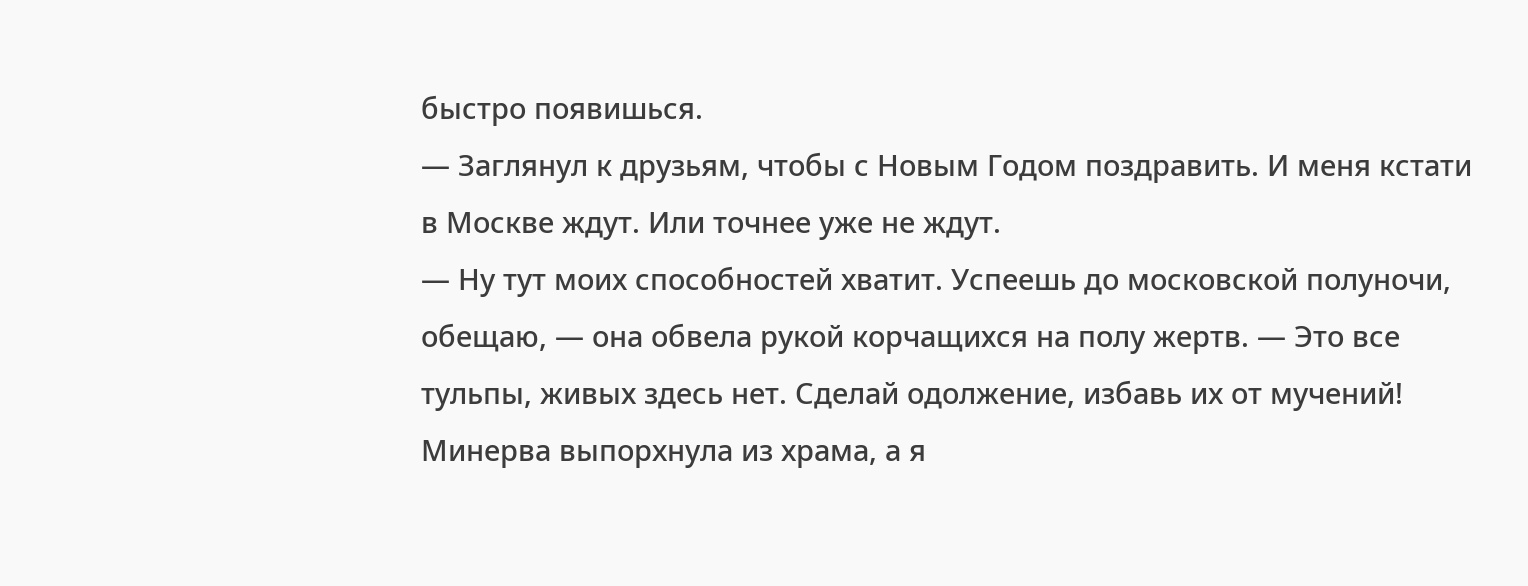быстро появишься.
— Заглянул к друзьям, чтобы с Новым Годом поздравить. И меня кстати в Москве ждут. Или точнее уже не ждут.
— Ну тут моих способностей хватит. Успеешь до московской полуночи, обещаю, — она обвела рукой корчащихся на полу жертв. — Это все тульпы, живых здесь нет. Сделай одолжение, избавь их от мучений!
Минерва выпорхнула из храма, а я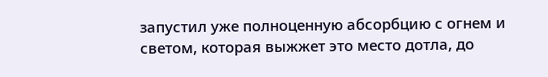запустил уже полноценную абсорбцию с огнем и светом, которая выжжет это место дотла, до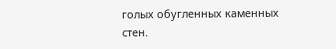голых обугленных каменных стен.